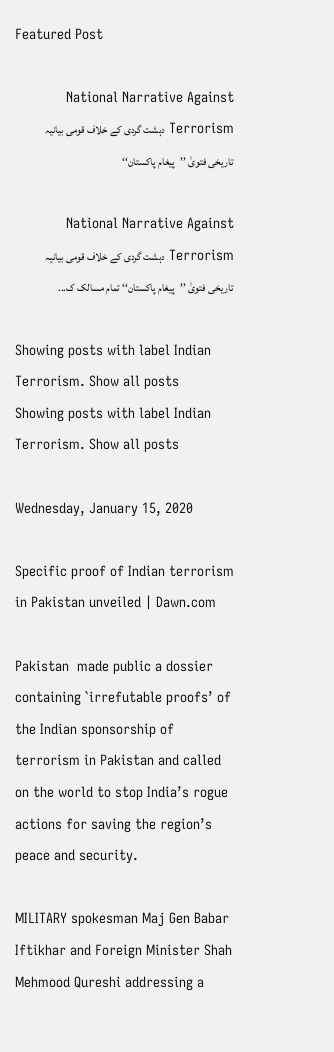Featured Post

National Narrative Against Terrorism دہشت گردی کے خلاف قومی بیانیہ تاریخی فتویٰ ’’پیغام پاکستان‘‘

National Narrative Against Terrorism دہشت گردی کے خلاف قومی بیانیہ تاریخی فتویٰ ’’پیغام پاکستان‘‘ تمام مسالک ک...

Showing posts with label Indian Terrorism. Show all posts
Showing posts with label Indian Terrorism. Show all posts

Wednesday, January 15, 2020

Specific proof of Indian terrorism in Pakistan unveiled | Dawn.com

Pakistan  made public a dossier containing `irrefutable proofs’ of the Indian sponsorship of terrorism in Pakistan and called on the world to stop India’s rogue actions for saving the region’s peace and security.

MILITARY spokesman Maj Gen Babar Iftikhar and Foreign Minister Shah Mehmood Qureshi addressing a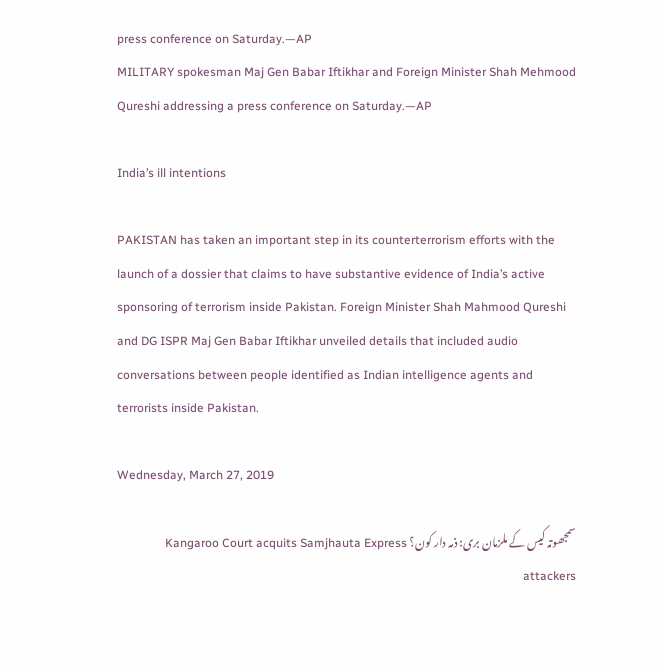press conference on Saturday.—AP
MILITARY spokesman Maj Gen Babar Iftikhar and Foreign Minister Shah Mehmood Qureshi addressing a press conference on Saturday.—AP

India’s ill intentions

PAKISTAN has taken an important step in its counterterrorism efforts with the launch of a dossier that claims to have substantive evidence of India’s active sponsoring of terrorism inside Pakistan. Foreign Minister Shah Mahmood Qureshi and DG ISPR Maj Gen Babar Iftikhar unveiled details that included audio conversations between people identified as Indian intelligence agents and terrorists inside Pakistan.

Wednesday, March 27, 2019

سمجھوتہ کیس کے ملزمان بری: ذمہ دار کون؟ Kangaroo Court acquits Samjhauta Express attackers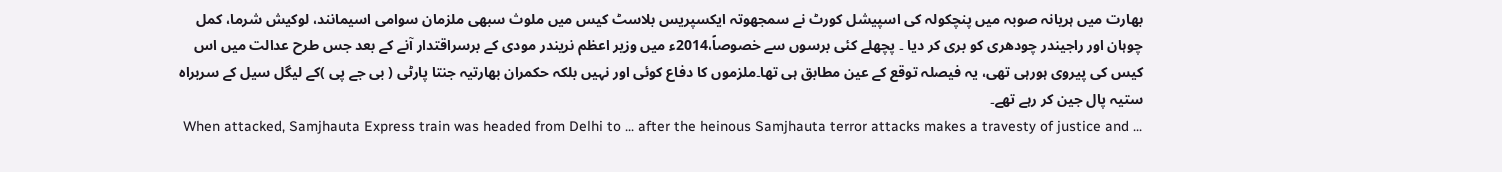بھارت میں ہریانہ صوبہ میں پنچکولہ کی اسپیشل کورٹ نے سمجھوتہ ایکسپریس بلاسٹ کیس میں ملوث سبھی ملزمان سوامی اسیمانند، لوکیش شرما، کمل چوہان اور راجیندر چودھری کو بری کر دیا ۔ پچھلے کئی برسوں سے خصوصاً،2014ء میں وزیر اعظم نریندر مودی کے برسراقتدار آنے کے بعد جس طرح عدالت میں اس کیس کی پیروی ہورہی تھی، یہ فیصلہ توقع کے عین مطابق ہی تھا۔ملزموں کا دفاع کوئی اور نہیں بلکہ حکمران بھارتیہ جنتا پارٹی ( بی جے پی )کے لیگل سیل کے سربراہ ستیہ پال جین کر رہے تھے۔
 When attacked, Samjhauta Express train was headed from Delhi to ... after the heinous Samjhauta terror attacks makes a travesty of justice and ...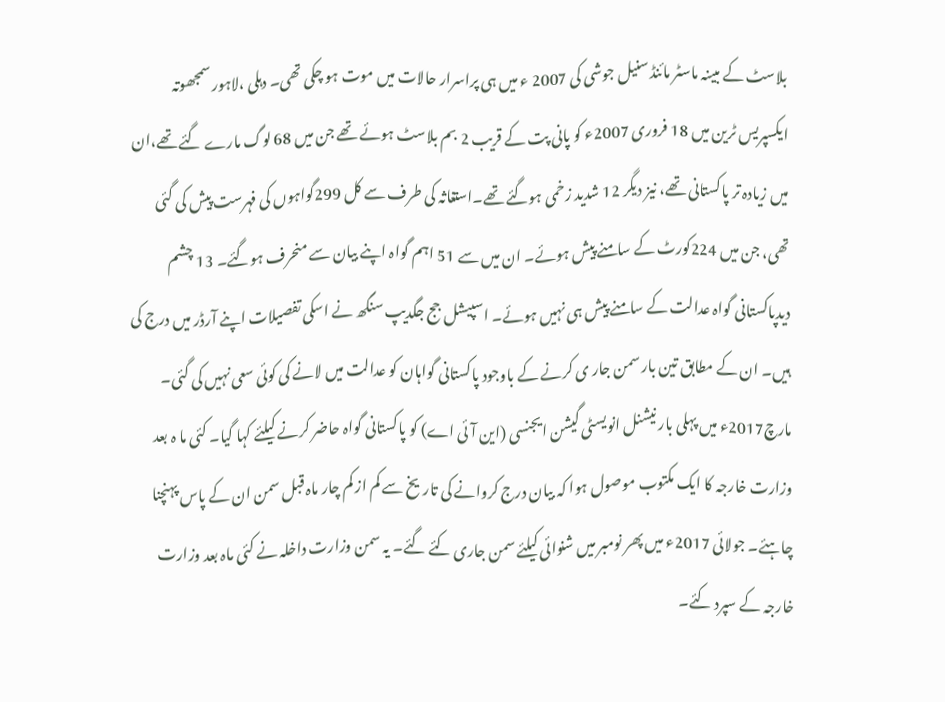بلاسٹ کے مبینہ ماسٹر مائنڈ سنیل جوشی کی 2007 ء میں ہی پراسرار حالات میں موت ہو چکی تھی۔ دہلی ،لاہور سمجھوتہ ایکسپریس ٹرین میں 18 فروری 2007ء کو پانی پت کے قریب 2 بم بلاسٹ ہوئے تھے جن میں 68 لوگ مارے گئے تھے،ان میں زیادہ تر پاکستانی تھے، نیز دیگر 12 شدید زخمی ہوگئے تھے۔استغاثہ کی طرف سے کل 299گواہوں کی فہرست پیش کی گئی تھی، جن میں 224کورٹ کے سامنے پیش ہوئے۔ ان میں سے 51 اہم گواہ اپنے بیان سے منحرف ہوگئے۔ 13 چشم دیدپاکستانی گواہ عدالت کے سامنے پیش ہی نہیں ہوئے۔ اسپیشل جج جگدیپ سنگھ نے اسکی تفصیلات اپنے آرڈر میں درج کی ہیں۔ ان کے مطابق تین بار سمن جار ی کرنے کے باوجود پاکستانی گواہان کو عدالت میں لانے کی کوئی سعی نہیں کی گئی۔ مارچ2017ء میں پہلی بار نیشنل انویسٹی گیشن ایجنسی (این آئی اے) کو پاکستانی گواہ حاضر کرنے کیلئے کہا گیا۔ کئی ما ہ بعد وزارت خارجہ کا ایک مکتوب موصول ہوا کہ بیان درج کروانے کی تاریخ سے کم از کم چار ماہ قبل سمن ان کے پاس پہنچنا چاہئے۔ جولائی 2017ء میں پھر نومبر میں شنوائی کیلئے سمن جاری کئے گئے۔ یہ سمن وزارت داخلہ نے کئی ماہ بعد وزارت خارجہ کے سپرد کئے۔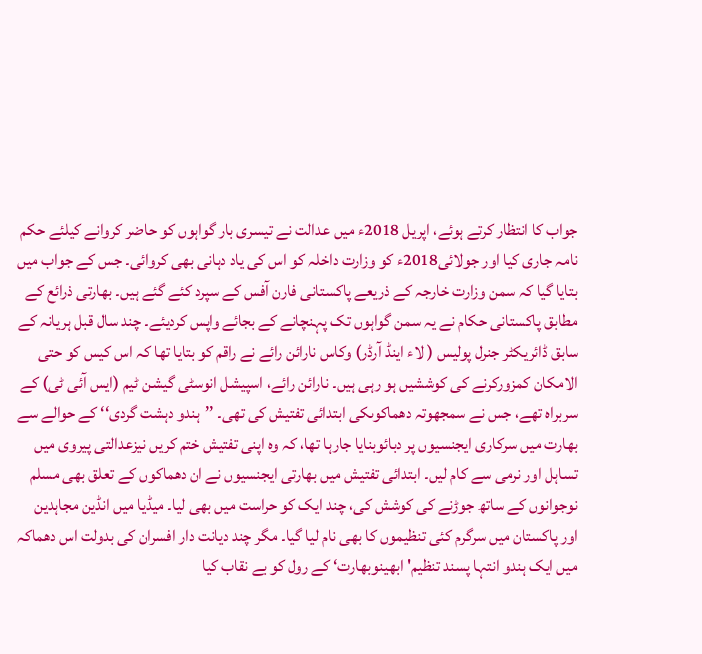جواب کا انتظار کرتے ہوئے، اپریل 2018ء میں عدالت نے تیسری بار گواہوں کو حاضر کروانے کیلئے حکم نامہ جاری کیا اور جولائی2018ء کو وزارت داخلہ کو اس کی یاد دہانی بھی کروائی۔ جس کے جواب میں بتایا گیا کہ سمن وزارت خارجہ کے ذریعے پاکستانی فارن آفس کے سپرد کئے گئے ہیں۔ بھارتی ذرائع کے مطابق پاکستانی حکام نے یہ سمن گواہوں تک پہنچانے کے بجائے واپس کردیئے۔ چند سال قبل ہریانہ کے سابق ڈائریکٹر جنرل پولیس ( لاء اینڈ آرڈر) وکاس نارائن رائے نے راقم کو بتایا تھا کہ اس کیس کو حتی الامکان کمزورکرنے کی کوششیں ہو رہی ہیں۔ نارائن رائے، اسپیشل انوسٹی گیشن ٹیم (ایس آئی ٹی) کے سربراہ تھے، جس نے سمجھوتہ دھماکوںکی ابتدائی تفتیش کی تھی۔ ’’ہندو دہشت گردی‘‘ کے حوالے سے بھارت میں سرکاری ایجنسیوں پر دبائوبنایا جارہا تھا، کہ وہ اپنی تفتیش ختم کریں نیزعدالتی پیروی میں تساہل اور نرمی سے کام لیں۔ ابتدائی تفتیش میں بھارتی ایجنسیوں نے ان دھماکوں کے تعلق بھی مسلم نوجوانوں کے ساتھ جوڑنے کی کوشش کی، چند ایک کو حراست میں بھی لیا۔ میڈیا میں انڈین مجاہدین اور پاکستان میں سرگرم کئی تنظیموں کا بھی نام لیا گیا۔ مگر چند دیانت دار افسران کی بدولت اس دھماکہ میں ایک ہندو انتہا پسند تنظیم' ابھینوبھارت‘ کے رول کو بے نقاب کیا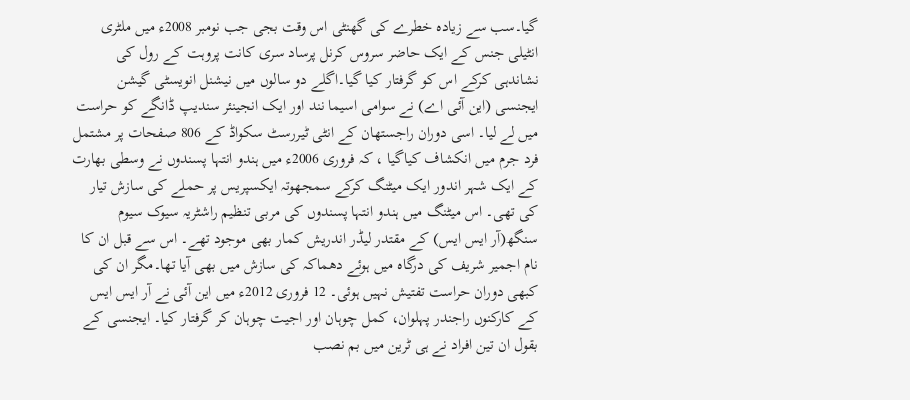گیا۔سب سے زیادہ خطرے کی گھنٹی اس وقت بجی جب نومبر 2008ء میں ملٹری انٹیلی جنس کے ایک حاضر سروس کرنل پرساد سری کانت پروہت کے رول کی نشاندہی کرکے اس کو گرفتار کیا گیا۔اگلے دو سالوں میں نیشنل انویسٹی گیشن ایجنسی (این آئی اے) نے سوامی اسیما نند اور ایک انجینئر سندیپ ڈانگے کو حراست میں لے لیا۔ اسی دوران راجستھان کے انٹی ٹیررسٹ سکواڈ کے 806 صفحات پر مشتمل فرد جرم میں انکشاف کیاگیا ، کہ فروری 2006ء میں ہندو انتہا پسندوں نے وسطی بھارت کے ایک شہر اندور ایک میٹنگ کرکے سمجھوتہ ایکسپریس پر حملے کی سازش تیار کی تھی۔ اس میٹنگ میں ہندو انتہا پسندوں کی مربی تنظیم راشٹریہ سیوک سیوم سنگھ(آر ایس ایس) کے مقتدر لیڈر اندریش کمار بھی موجود تھے۔ اس سے قبل ان کا نام اجمیر شریف کی درگاہ میں ہوئے دھماکہ کی سازش میں بھی آیا تھا۔مگر ان کی کبھی دوران حراست تفتیش نہیں ہوئی۔ 12 فروری 2012ء میں این آئی نے آر ایس ایس کے کارکنوں راجندر پہلوان، کمل چوہان اور اجیت چوہان کر گرفتار کیا۔ ایجنسی کے بقول ان تین افراد نے ہی ٹرین میں بم نصب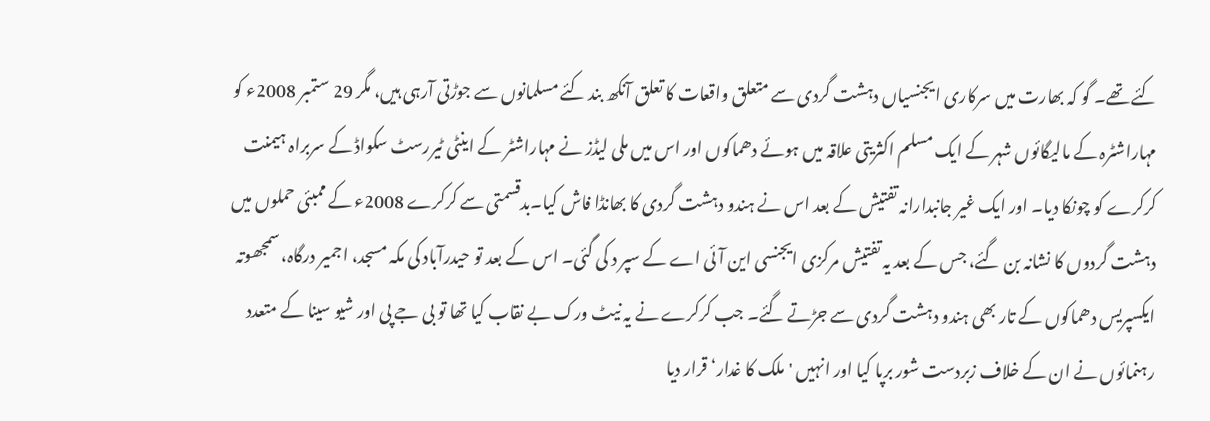کئے تھے۔ گو کہ بھارت میں سرکاری ایجنسیاں دہشت گردی سے متعلق واقعات کا تعلق آنکھ بند کئے مسلمانوں سے جوڑتی آرہی ہیں، مگر 29 ستمبر 2008ء کو مہاراشٹرہ کے مالیگائوں شہر کے ایک مسلم اکثریتی علاقہ میں ہوئے دھماکوں اور اس میں ملی لیڈز نے مہاراشٹر کے اینٹی ٹیررسٹ سکواڈ کے سربراہ ہیمنت کرکرے کو چونکا دیا۔ اور ایک غیر جانبدارانہ تفتیش کے بعد اس نے ہندو دہشت گردی کا بھانڈا فاش کیا۔بدقسمتی سے کرکرے 2008ء کے ممبئی حملوں میں دہشت گردوں کا نشانہ بن گئے، جس کے بعد یہ تفتیش مرکزی ایجنسی این آئی اے کے سپر د کی گئی۔ اس کے بعد تو حیدرآباد کی مکہ مسجد، اجمیر درگاہ، سمجھوتہ ایکسپریس دھماکوں کے تار بھی ہندو دہشت گردی سے جڑتے گئے۔ جب کرکرے نے یہ نیٹ ورک بے نقاب کیا تھا تو بی جے پی اور شیو سینا کے متعدد رہنمائوں نے ان کے خلاف زبردست شور برپا کیا اور انہیں 'ملک کا غدار‘ قرار دیا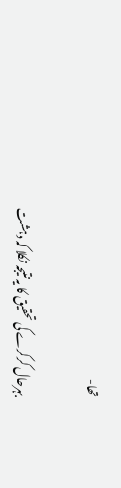تھا-

بہرحال کرکرے کی تحقیق کا یہ نتیجہ نکلا کہ دہشت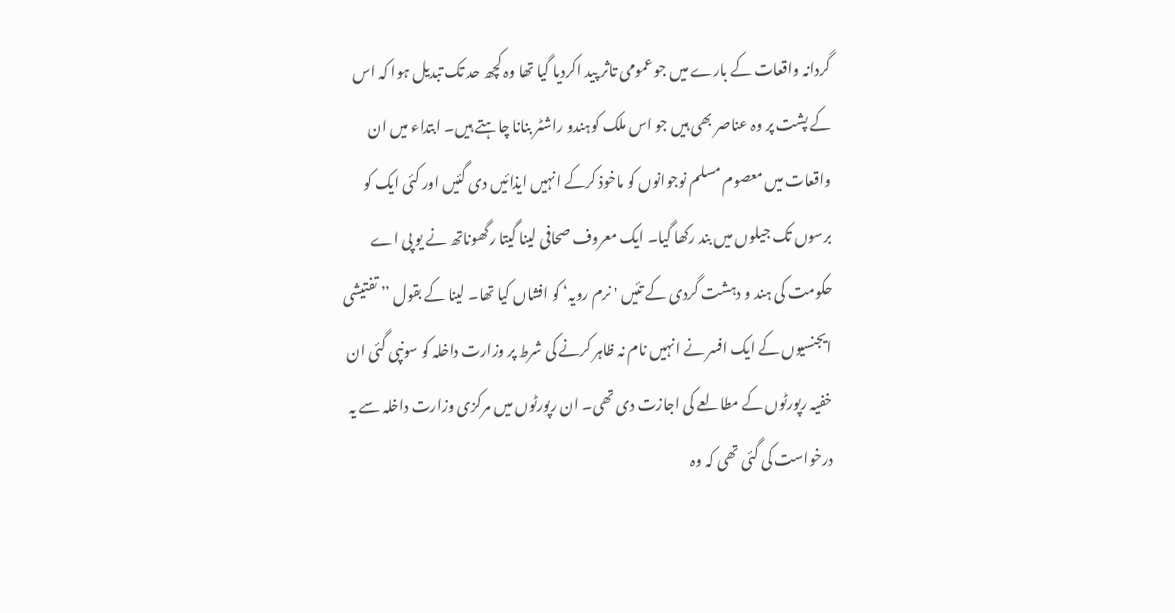گردانہ واقعات کے بارے میں جو عمومی تاثر پید اکردیا گیا تھا وہ کچھ حد تک تبدیل ہوا کہ اس کے پشت پر وہ عناصر بھی ہیں جو اس ملک کوہندو راشٹر بنانا چاہتے ہیں۔ ابتداء میں ان واقعات میں معصوم مسلم نوجوانوں کو ماخوذ کرکے انہیں ایذائیں دی گئیں اور کئی ایک کو برسوں تک جیلوں میں بند رکھا گیا۔ ایک معروف صحافی لینا گیتا رگھوناتھ نے یو پی اے حکومت کی ہند و دہشت گردی کے تئیں ' نرم رویہ‘ کو افشاں کیا تھا۔ لینا کے بقول ’’ تفتیشی ایجنسیوں کے ایک افسر نے انہیں نام نہ ظاہر کرنے کی شرط پر وزارت داخلہ کو سونپی گئی ان خفیہ رپورٹوں کے مطالعے کی اجازت دی تھی۔ ان رپورٹوں میں مرکزی وزارت داخلہ سے یہ درخواست کی گئی تھی کہ وہ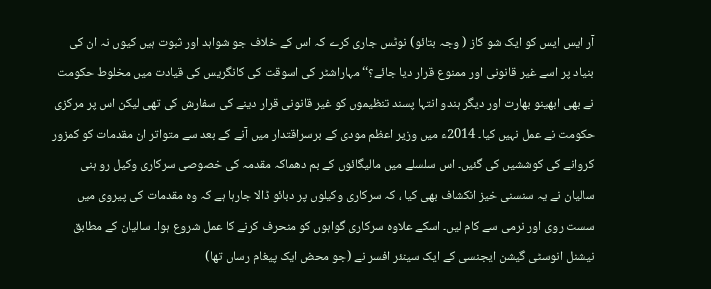آر ایس ایس کو ایک شو کاز ( وجہ بتائو) نوٹس جاری کرے کہ اس کے خلاف جو شواہد اور ثبوت ہیں کیوں نہ ان کی بنیاد پر اسے غیر قانونی اور ممنوع قرار دیا جائے؟‘‘ مہاراشٹر کی اسوقت کی کانگریس کی قیادت میں مخلوط حکومت نے بھی ابھینو بھارت اور دیگر ہندو انتہا پسند تنظیموں کو غیر قانونی قرار دینے کی سفارش کی تھی لیکن اس پر مرکزی حکومت نے عمل نہیں کیا۔ 2014ء میں وزیر اعظم مودی کے برسراقتدار میں آنے کے بعد سے متواتر ان مقدمات کو کمزور کروانے کی کوششیں کی گئیں۔ اس سلسلے میں مالیگائوں کے بم دھماکہ مقدمہ کی خصوصی سرکاری وکیل رو ہنی سالیان نے یہ سنسنی خیز انکشاف بھی کیا ، کہ سرکاری وکیلوں پر دبائو ڈالا جارہا ہے کہ وہ مقدمات کی پیروی میں سست روی اور نرمی سے کام لیں۔ اسکے علاوہ سرکاری گواہوں کو منحرف کرنے کا عمل شروع ہوا۔ سالیان کے مطابق نیشنل انوسٹی گیشن ایجنسی کے ایک سینئر افسر نے (جو محض ایک پیغام رساں تھا)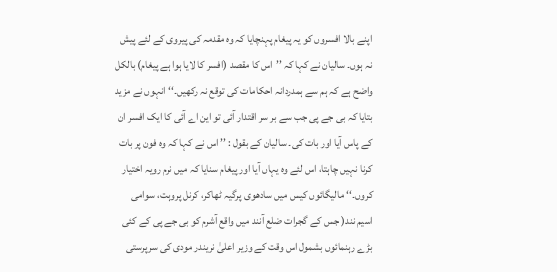اپنے بالا افسروں کو یہ پیغام پہنچایا کہ وہ مقدمہ کی پیروی کے لئے پیش نہ ہوں۔ سالیان نے کہا کہ ’’اس کا مقصد (افسر کا لایا ہوا ہے پیغام) بالکل واضح ہے کہ ہم سے ہمدردانہ احکامات کی توقع نہ رکھیں۔‘‘ انہوں نے مزید بتایا کہ بی جے پی جب سے بر سر اقتدار آئی تو این اے آئی کا ایک افسر ان کے پاس آیا اور بات کی۔ سالیان کے بقول : ’’ اس نے کہا کہ وہ فون پر بات کرنا نہیں چاہتا، اس لئے وہ یہاں آیا اور پیغام سنایا کہ میں نرم رویہ اختیار کروں۔‘‘ مالیگائوں کیس میں سادھوی پرگیہ ٹھاکر، کرنل پروہت، سوامی اسیم نند( جس کے گجرات ضلع آنند میں واقع آشرم کو بی جے پی کے کئی بڑے رہنمائوں بشمول اس وقت کے وزیر اعلیٰ نریندر مودی کی سرپرستی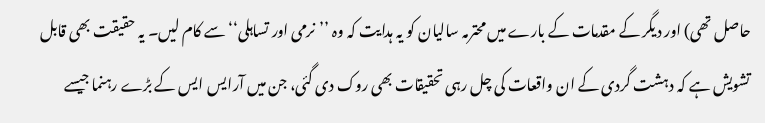حاصل تھی) اور دیگر کے مقدمات کے بارے میں محترمہ سالیان کو یہ ہدایت کہ وہ ’’نرمی اور تساہلی‘‘ سے کام لیں۔ یہ حقیقت بھی قابل تشویش ہے کہ دہشت گردی کے ان واقعات کی چل رہی تحقیقات بھی روک دی گئی، جن میں آرایس ایس کے بڑے رہنما جیسے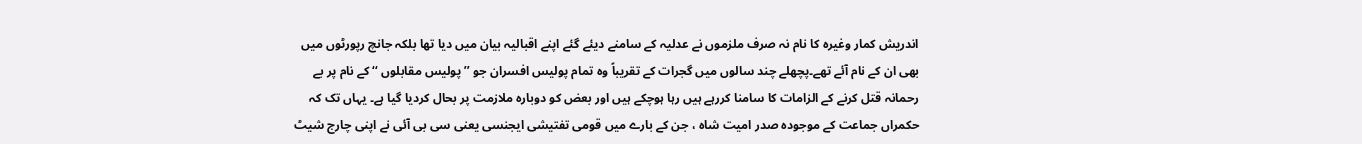اندریش کمار وغیرہ کا نام نہ صرف ملزموں نے عدلیہ کے سامنے دیئے گئے اپنے اقبالیہ بیان میں دیا تھا بلکہ جانچ رپورٹوں میں بھی ان کے نام آئے تھے۔پچھلے چند سالوں میں گجرات کے تقریباً وہ تمام پولیس افسران جو ’’پولیس مقابلوں ‘‘ کے نام پر بے رحمانہ قتل کرنے کے الزامات کا سامنا کررہے ہیں رہا ہوچکے ہیں اور بعض کو دوبارہ ملازمت پر بحال کردیا گیا ہے۔ یہاں تک کہ حکمراں جماعت کے موجودہ صدر امیت شاہ ، جن کے بارے میں قومی تفتیشی ایجنسی یعنی سی بی آئی نے اپنی چارج شیٹ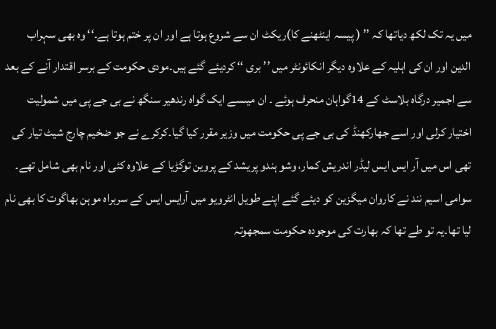میں یہ تک لکھ دیاتھا کہ ’’ ( پیسہ اینٹھنے کا)ریکٹ ان سے شروع ہوتا ہے اور ان پر ختم ہوتا ہے۔‘‘ وہ بھی سہراب الدین اور ان کی اہلیہ کے علاوہ دیگر انکائونٹر میں ’’ بری ‘‘ کردیئے گئے ہیں۔مودی حکومت کے برسر اقتدار آنے کے بعد سے اجمیر درگاہ بلاسٹ کے 14گواہان منحرف ہوئے ۔ ان میںسے ایک گواہ رندھیر سنگھ نے بی جے پی میں شمولیت اختیار کرلی اور اسے جھارکھنڈ کی بی جے پی حکومت میں وزیر مقرر کیا گیا۔کرکرے نے جو ضخیم چارج شیٹ تیار کی تھی اس میں آر ایس ایس لیڈر اندریش کمار، وشو ہندو پریشد کے پروین توگڑیا کے علاوہ کئی اور نام بھی شامل تھے۔ سوامی اسیم نند نے کاروان میگزین کو دیئے گئے اپنے طویل انٹرویو میں آرایس ایس کے سربراہ موہن بھاگوت کا بھی نام لیا تھا۔یہ تو طے تھا کہ بھارت کی موجودہ حکومت سمجھوتہ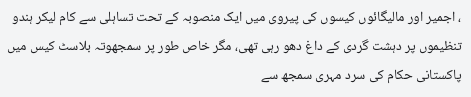، اجمیر اور مالیگائوں کیسوں کی پیروی میں ایک منصوبہ کے تحت تساہلی سے کام لیکر ہندو تنظیموں پر دہشت گردی کے داغ دھو رہی تھی، مگر خاص طور پر سمجھوتہ بلاسٹ کیس میں پاکستانی حکام کی سرد مہری سمجھ سے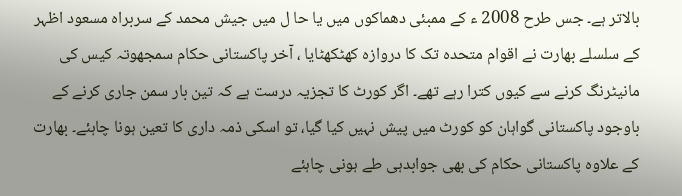بالاتر ہے۔ جس طرح 2008 ء کے ممبئی دھماکوں میں یا حا ل میں جیش محمد کے سربراہ مسعود اظہر کے سلسلے بھارت نے اقوام متحدہ تک کا دروازہ کھٹکھٹایا ، آخر پاکستانی حکام سمجھوتہ کیس کی مانیٹرنگ کرنے سے کیوں کترا رہے تھے۔ اگر کورٹ کا تجزیہ درست ہے کہ تین بار سمن جاری کرنے کے باوجود پاکستانی گواہان کو کورٹ میں پیش نہیں کیا گیا، تو اسکی ذمہ داری کا تعین ہونا چاہئے۔ بھارت کے علاوہ پاکستانی حکام کی بھی جوابدہی طے ہونی چاہئے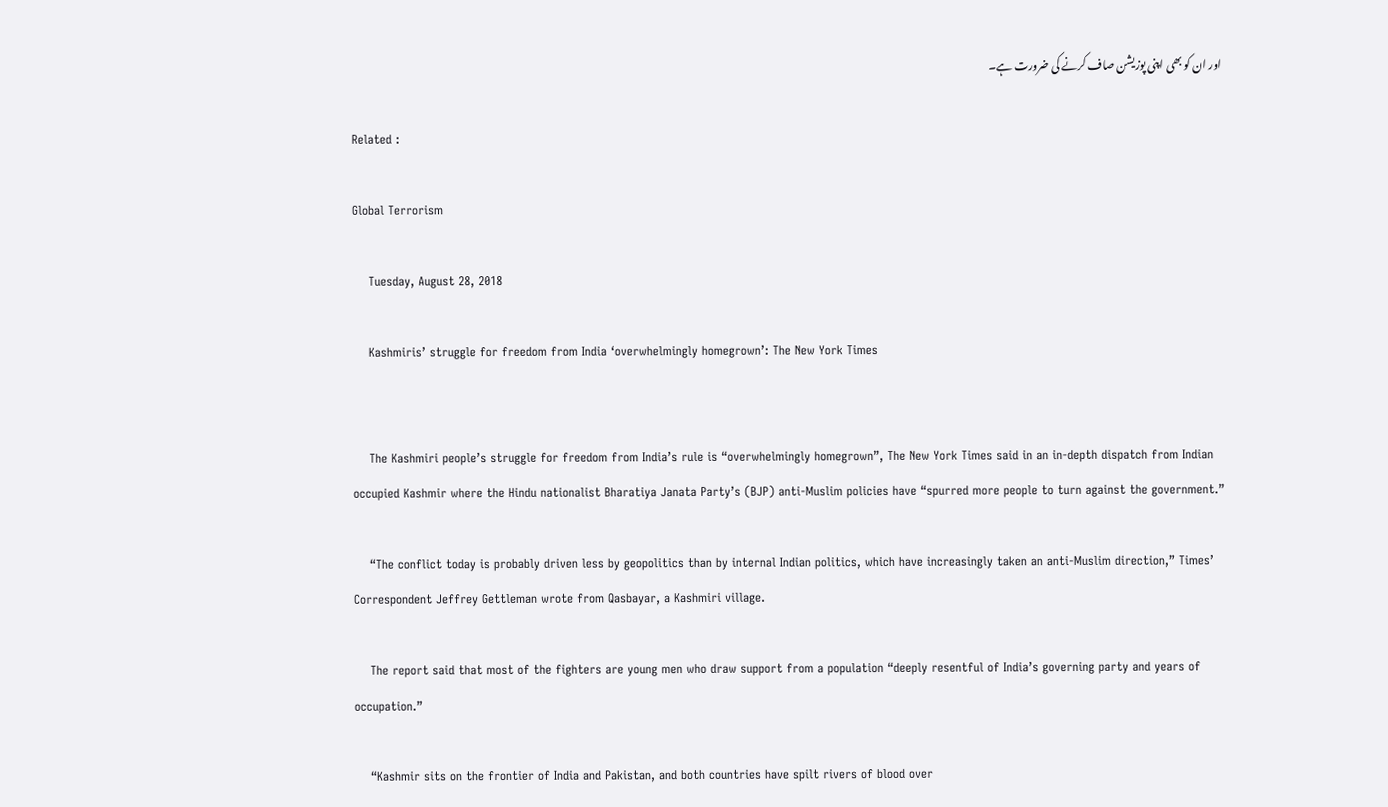اور ان کو بھی اپنی پوزیشن صاف کرنے کی ضرورت ہے۔

Related :

Global Terrorism

    Tuesday, August 28, 2018

    Kashmiris’ struggle for freedom from India ‘overwhelmingly homegrown’: The New York Times


    The Kashmiri people’s struggle for freedom from India’s rule is “overwhelmingly homegrown”, The New York Times said in an in-depth dispatch from Indian occupied Kashmir where the Hindu nationalist Bharatiya Janata Party’s (BJP) anti-Muslim policies have “spurred more people to turn against the government.”

    “The conflict today is probably driven less by geopolitics than by internal Indian politics, which have increasingly taken an anti-Muslim direction,” Times’ Correspondent Jeffrey Gettleman wrote from Qasbayar, a Kashmiri village.

    The report said that most of the fighters are young men who draw support from a population “deeply resentful of India’s governing party and years of occupation.”

    “Kashmir sits on the frontier of India and Pakistan, and both countries have spilt rivers of blood over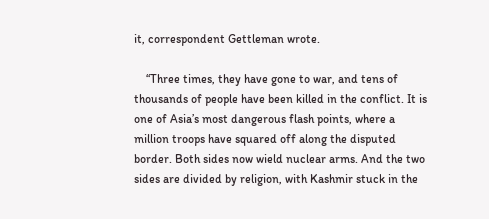it, correspondent Gettleman wrote.

    “Three times, they have gone to war, and tens of thousands of people have been killed in the conflict. It is one of Asia’s most dangerous flash points, where a million troops have squared off along the disputed border. Both sides now wield nuclear arms. And the two sides are divided by religion, with Kashmir stuck in the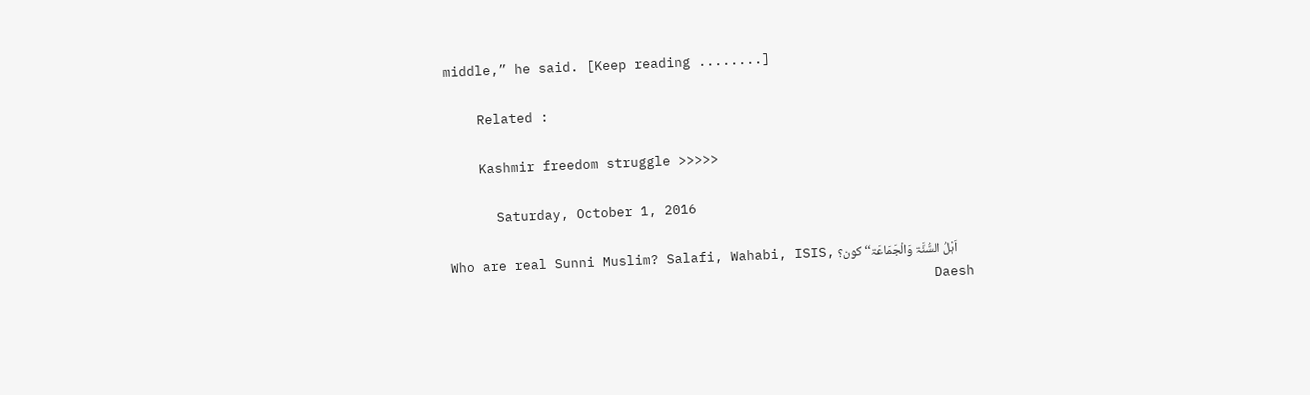middle,” he said. [Keep reading ........]

    Related :

    Kashmir freedom struggle >>>>>

      Saturday, October 1, 2016

      اَہْلُ السُّنَّۃ وَالْجَمَاعَۃ‘‘ کون؟ Who are real Sunni Muslim? Salafi, Wahabi, ISIS, Daesh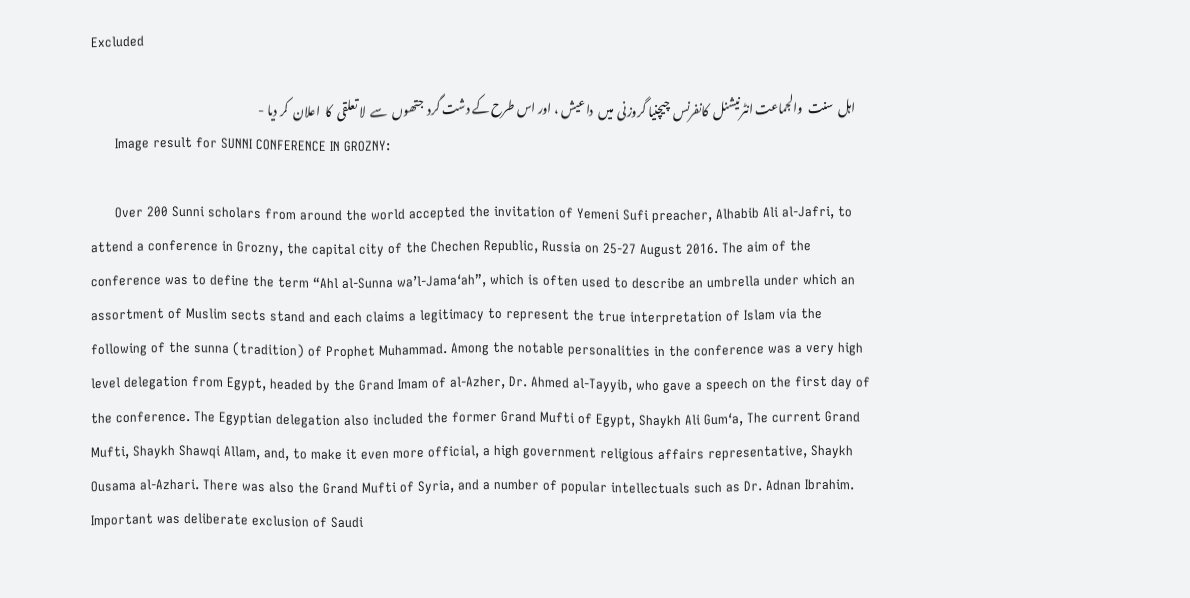Excluded

      اہل  سنت  والجماعت انٹرنیشنل  کانفرنس  چیچنیا گروزنی  میں  داعیش ، اور اس طرح کے دشت گرد  جتھوں  سے  لا تعلقی  کا  اعلان  کر دیا -
      Image result for SUNNI CONFERENCE IN GROZNY:

      Over 200 Sunni scholars from around the world accepted the invitation of Yemeni Sufi preacher, Alhabib Ali al-Jafri, to attend a conference in Grozny, the capital city of the Chechen Republic, Russia on 25-27 August 2016. The aim of the conference was to define the term “Ahl al-Sunna wa’l-Jama‘ah”, which is often used to describe an umbrella under which an assortment of Muslim sects stand and each claims a legitimacy to represent the true interpretation of Islam via the following of the sunna (tradition) of Prophet Muhammad. Among the notable personalities in the conference was a very high level delegation from Egypt, headed by the Grand Imam of al-Azher, Dr. Ahmed al-Tayyib, who gave a speech on the first day of the conference. The Egyptian delegation also included the former Grand Mufti of Egypt, Shaykh Ali Gum‘a, The current Grand Mufti, Shaykh Shawqi Allam, and, to make it even more official, a high government religious affairs representative, Shaykh Ousama al-Azhari. There was also the Grand Mufti of Syria, and a number of popular intellectuals such as Dr. Adnan Ibrahim.  Important was deliberate exclusion of Saudi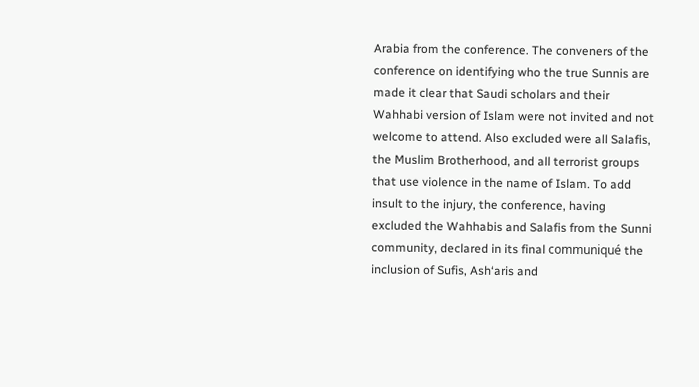Arabia from the conference. The conveners of the conference on identifying who the true Sunnis are made it clear that Saudi scholars and their Wahhabi version of Islam were not invited and not welcome to attend. Also excluded were all Salafis, the Muslim Brotherhood, and all terrorist groups that use violence in the name of Islam. To add insult to the injury, the conference, having excluded the Wahhabis and Salafis from the Sunni community, declared in its final communiqué the inclusion of Sufis, Ash‘aris and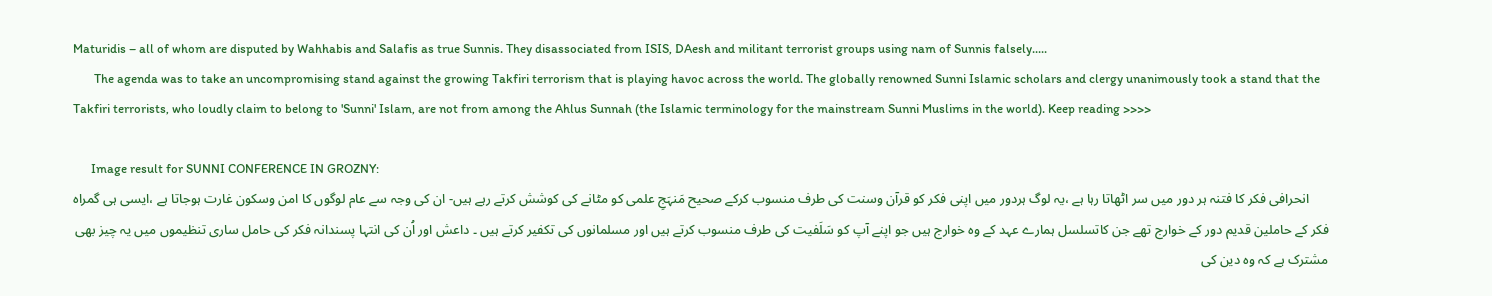Maturidis – all of whom are disputed by Wahhabis and Salafis as true Sunnis. They disassociated from ISIS, DAesh and militant terrorist groups using nam of Sunnis falsely.....
       The agenda was to take an uncompromising stand against the growing Takfiri terrorism that is playing havoc across the world. The globally renowned Sunni Islamic scholars and clergy unanimously took a stand that the Takfiri terrorists, who loudly claim to belong to 'Sunni' Islam, are not from among the Ahlus Sunnah (the Islamic terminology for the mainstream Sunni Muslims in the world). Keep reading >>>>

      Image result for SUNNI CONFERENCE IN GROZNY:
      انحرافی فکر کا فتنہ ہر دور میں سر اٹھاتا رہا ہے ،یہ لوگ ہردور میں اپنی فکر کو قرآن وسنت کی طرف منسوب کرکے صحیح مَنہَجِ علمی کو مٹانے کی کوشش کرتے رہے ہیں- ان کی وجہ سے عام لوگوں کا امن وسکون غارت ہوجاتا ہے ،ایسی ہی گمراہ فکر کے حاملین قدیم دور کے خوارج تھے جن کاتسلسل ہمارے عہد کے وہ خوارج ہیں جو اپنے آپ کو سَلَفیت کی طرف منسوب کرتے ہیں اور مسلمانوں کی تکفیر کرتے ہیں ۔ داعش اور اُن کی انتہا پسندانہ فکر کی حامل ساری تنظیموں میں یہ چیز بھی مشترک ہے کہ وہ دین کی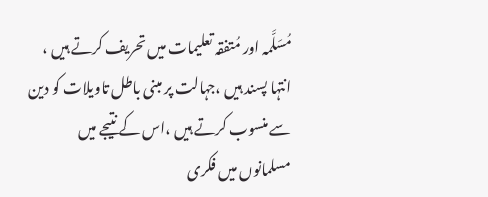مُسَلَّمہ اور مُتفقہ تعلیمات میں تحریف کرتے ہیں ، انتہا پسند ہیں ،جہالت پر مبنی باطل تاویلات کو دین سے منسوب کرتے ہیں ،اس کے نتیجے میں مسلمانوں میں فکری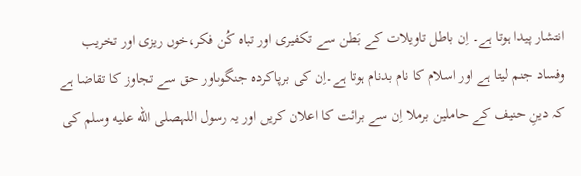انتشار پیدا ہوتا ہے۔ اِن باطل تاویلات کے بَطن سے تکفیری اور تباہ کُن فکر،خوں ریزی اور تخریب وفساد جنم لیتا ہے اور اسلام کا نام بدنام ہوتا ہے۔اِن کی برپاکردہ جنگوںاور حق سے تجاوز کا تقاضا ہے کہ دینِ حنیف کے حاملین برملا اِن سے برائت کا اعلان کریں اور یہ رسول اللہصلى الله عليه وسلم کی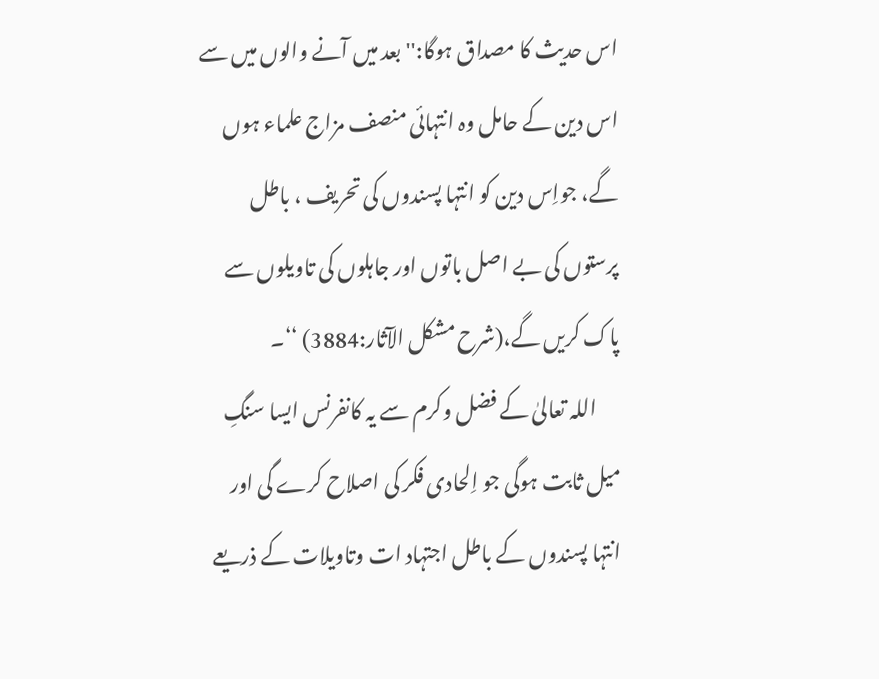اس حدیث کا مصداق ہوگا:''بعد میں آنے والوں میں سے اس دین کے حامل وہ انتہائی منصف مزاج علماء ہوں گے، جواِس دین کو انتہا پسندوں کی تحریف ، باطل پرستوں کی بے اصل باتوں اور جاہلوں کی تاویلوں سے پاک کریں گے،(شرح مشکل الآثار:3884) ‘‘۔
      اللہ تعالیٰ کے فضل وکرم سے یہ کانفرنس ایسا سنگِ میل ثابت ہوگی جو اِلحادی فکر کی اصلاح کرے گی اور انتہا پسندوں کے باطل اجتہاد ات وتاویلات کے ذریعے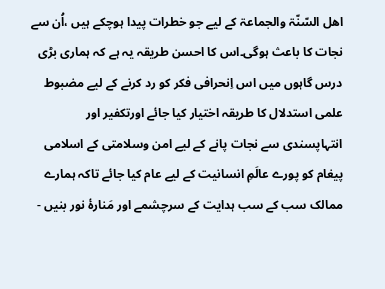اھل السّنّۃ والجماعۃ کے لیے جو خطرات پیدا ہوچکے ہیں ،اُن سے نجات کا باعث ہوگی۔اس کا احسن طریقہ یہ ہے کہ ہماری بڑی درس گاہوں میں اس اِنحرافی فکر کو رد کرنے کے لیے مضبوط علمی استدلال کا طریقہ اختیار کیا جائے اورتکفیر اور انتہاپسندی سے نجات پانے کے لیے امن وسلامتی کے اسلامی پیغام کو پورے عالَمِ انسانیت کے لیے عام کیا جائے تاکہ ہمارے ممالک سب کے سب ہدایت کے سرچشمے اور مَنارۂ نور بنیں -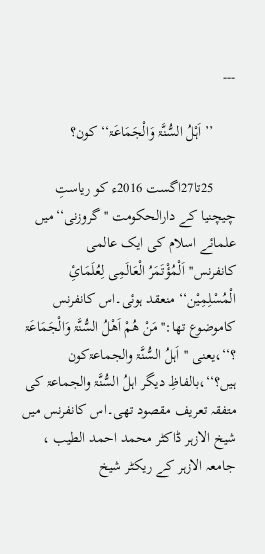---

      ’’اَہْلُ السُّنَّۃ وَالْجَمَاعَۃ‘‘ کون؟

      25تا27اگست 2016ء کو ریاستِ چیچنیا کے دارالحکومت ''گروزنی‘‘میں علمائے اسلام کی ایک عالمی کانفرنس''اَلْمُؤْتَمَرُ الْعَالَمِی لِعُلَمَائِ الْمُسْلِمِیْن‘‘ منعقد ہوئی۔اس کانفرنس کاموضوع تھا:''مَنْ ھُمْ اَھْلُ السُّنَّۃ وَالْجَمَاعَۃ ؟‘‘،یعنی ''اَہلُ السُّنَّۃ والجماعۃکون ہیں؟‘‘،بالفاظِ دیگر اہلُ السُّنَّۃ والجماعۃ کی متفقہ تعریف مقصود تھی۔اس کانفرنس میں شیخ الازہر ڈاکٹر محمد احمد الطیب ، جامعہ الازہر کے ریکٹر شیخ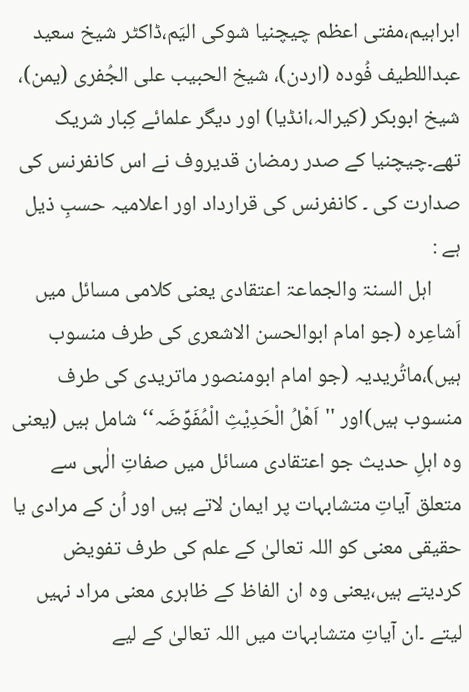ابراہیم،مفتی اعظم چیچنیا شوکی الیَم،ڈاکٹر شیخ سعید عبداللطیف فُودہ (اردن)، شیخ الحبیب علی الجُفری (یمن)، شیخ ابوبکر (کیرالہ،انڈیا) اور دیگر علمائے کِبار شریک تھے۔چیچنیا کے صدر رمضان قدیروف نے اس کانفرنس کی صدارت کی ۔ کانفرنس کی قرارداد اور اعلامیہ حسبِ ذیل ہے :
      اہل السنۃ والجماعۃ اعتقادی یعنی کلامی مسائل میں اَشاعِرہ (جو امام ابوالحسن الاشعری کی طرف منسوب ہیں)،ماتُریدیہ (جو امام ابومنصور ماتریدی کی طرف منسوب ہیں)اور ''اَھْلُ الْحَدِیْثِ الْمُفَوِّضَہ‘‘شامل ہیں (یعنی وہ اہلِ حدیث جو اعتقادی مسائل میں صفاتِ الٰہی سے متعلق آیاتِ متشابہات پر ایمان لاتے ہیں اور اُن کے مرادی یا حقیقی معنی کو اللہ تعالیٰ کے علم کی طرف تفویض کردیتے ہیں،یعنی وہ ان الفاظ کے ظاہری معنی مراد نہیں لیتے ۔ان آیاتِ متشابہات میں اللہ تعالیٰ کے لیے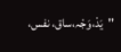''یَدْ،وَجْہ،ساق، نفس،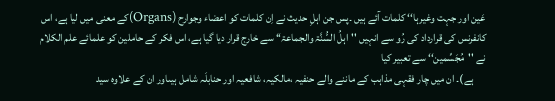عَین اور جہت وغیرہا‘‘ کلمات آئے ہیں ۔پس جن اہلِ حدیث نے اِن کلمات کو اعضاء وجوارح (Organs)کے معنی میں لیا ہے، اس کانفرنس کی قرارداد کی رُو سے انہیں ''اہلُ السُّنَّۃ والجماعۃ‘‘ سے خارج قرار دیا گیا ہے، اس فکر کے حاملین کو علمائے علم الکلام نے ''مُجَسِّمین‘‘ سے تعبیر کیا
      ہے)۔ ان میں چار فقہی مذاہب کے ماننے والے حنفیہ ،مالکیہ، شافعیہ اور حنابلَہ شامل ہیںاور ان کے علاوہ سید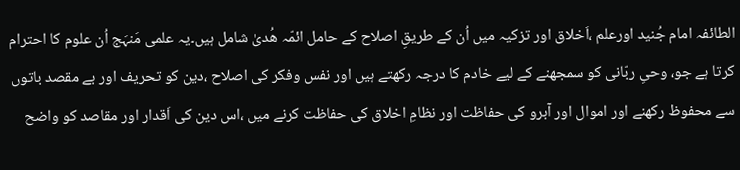الطائفہ امام جُنید اورعلم ،اَخلاق اور تزکیہ میں اُن کے طریقِ اصلاح کے حامل ائمّہ ھُدیٰ شامل ہیں۔یہ علمی مَنہَج اُن علوم کا احترام کرتا ہے جو، وحیِ ربّانی کو سمجھنے کے لیے خادم کا درجہ رکھتے ہیں اور نفس وفکر کی اصلاح ،دین کو تحریف اور بے مقصد باتوں سے محفوظ رکھنے اور اموال اور آبرو کی حفاظت اور نظامِ اخلاق کی حفاظت کرنے میں ،اس دین کی اَقدار اور مقاصد کو واضح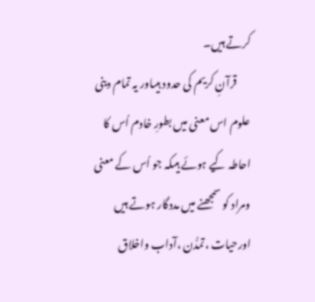کرتے ہیں۔
      قرآنِ کریم کی حدود ہیںاور یہ تمام دینی علوم اس معنی میں بطورِ خادم اُس کا احاطہ کیے ہوئے ہیںکہ جو اُس کے معنی ومراد کو سمجھنے میں مددگار ہوتے ہیں اورحیات ،تمدُّن ،آداب واخلاق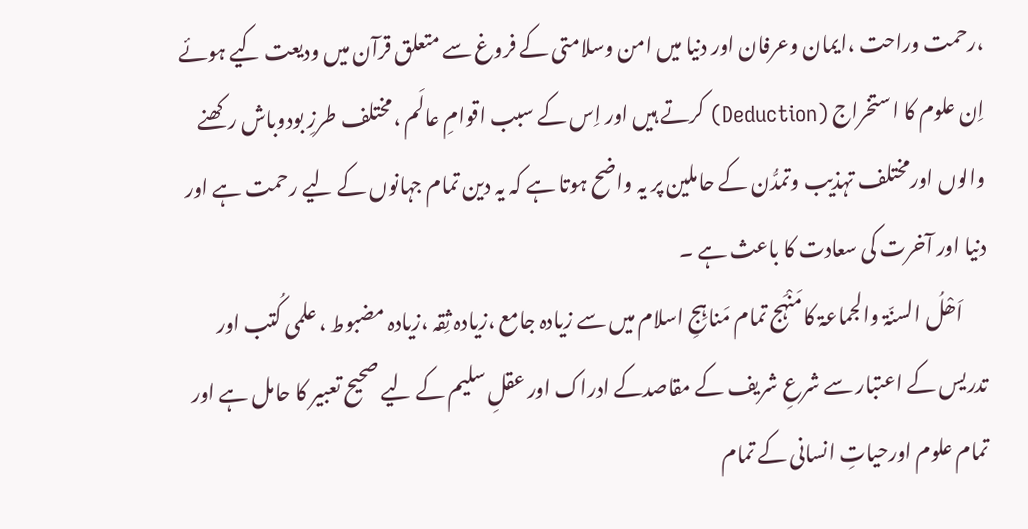،رحمت وراحت ،ایمان وعرفان اور دنیا میں امن وسلامتی کے فروغ سے متعلق قرآن میں ودیعت کیے ہوئے اِن علوم کا استخراج (Deduction) کرتے ہیں اور اِس کے سبب اقوامِ عالَم ،مختلف طرزِ بودوباش رکھنے والوں اورمختلف تہذیب وتمدُّن کے حاملین پر یہ واضح ہوتا ہے کہ یہ دین تمام جہانوں کے لیے رحمت ہے اور دنیا اور آخرت کی سعادت کا باعث ہے ۔
      اَھْلُ السنّۃ والجماعۃ کامَنْہَج تمام مَناہِجِ اسلام میں سے زیادہ جامع ،زیادہ ثِقہ ،زیادہ مضبوط ، علمی کُتب اور تدریس کے اعتبار سے شرعِ شریف کے مقاصدکے ادراک اور عقلِ سلیم کے لیے صحیح تعبیر کا حامل ہے اور تمام علوم اورحیاتِ انسانی کے تمام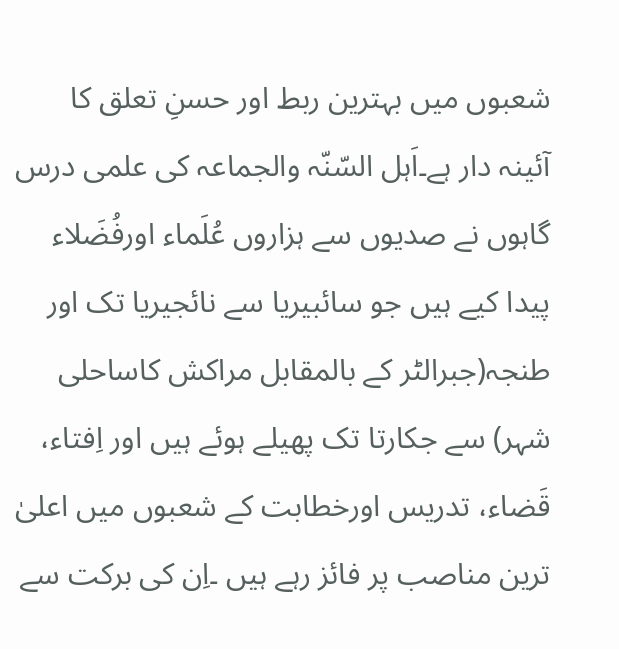شعبوں میں بہترین ربط اور حسنِ تعلق کا آئینہ دار ہے۔اَہل السّنّہ والجماعہ کی علمی درس گاہوں نے صدیوں سے ہزاروں عُلَماء اورفُضَلاء پیدا کیے ہیں جو سائبیریا سے نائجیریا تک اور طنجہ(جبرالٹر کے بالمقابل مراکش کاساحلی شہر) سے جکارتا تک پھیلے ہوئے ہیں اور اِفتاء، قَضاء، تدریس اورخطابت کے شعبوں میں اعلیٰ ترین مناصب پر فائز رہے ہیں ۔اِن کی برکت سے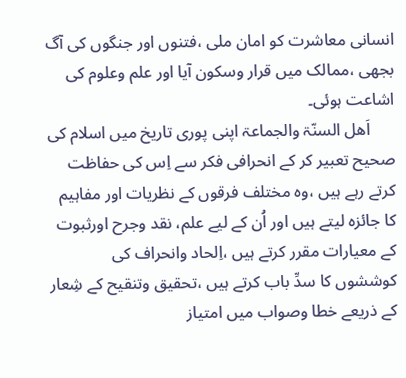انسانی معاشرت کو امان ملی ،فتنوں اور جنگوں کی آگ بجھی ،ممالک میں قرار وسکون آیا اور علم وعلوم کی اشاعت ہوئی۔
      اَھل السنّۃ والجماعۃ اپنی پوری تاریخ میں اسلام کی صحیح تعبیر کر کے انحرافی فکر سے اِس کی حفاظت کرتے رہے ہیں ،وہ مختلف فرقوں کے نظریات اور مفاہیم کا جائزہ لیتے ہیں اور اُن کے لیے علم، نقد وجرح اورثبوت کے معیارات مقرر کرتے ہیں ،اِلحاد وانحراف کی کوششوں کا سدِّ باب کرتے ہیں ،تحقیق وتنقیح کے شِعار کے ذریعے خطا وصواب میں امتیاز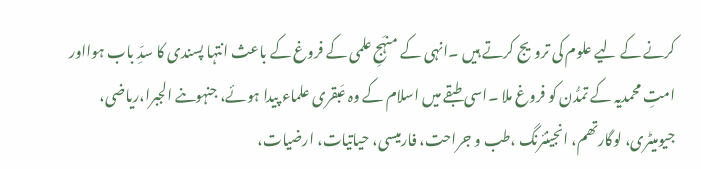کرنے کے لیے علوم کی ترویج کرتے ہیں ۔انہی کے منہَجِ علمی کے فروغ کے باعث انتہا پسندی کا سدِّ باب ہوااور امتِ محمدیہ کے تمدُّن کو فروغ ملا ۔اسی طبقے میں اسلام کے وہ عَبقری علماء پیدا ہوئے، جنہوںنے الجبرا،ریاضی، جیومیٹری، لوگارتھم، انجینئرنگ ،طب و جراحت، فارمیسی، حیاتیات، ارضیات،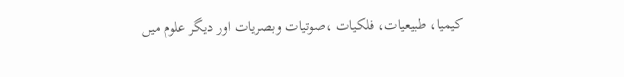کیمیا، طبیعیات، فلکیات ،صوتیات وبصریات اور دیگر علوم میں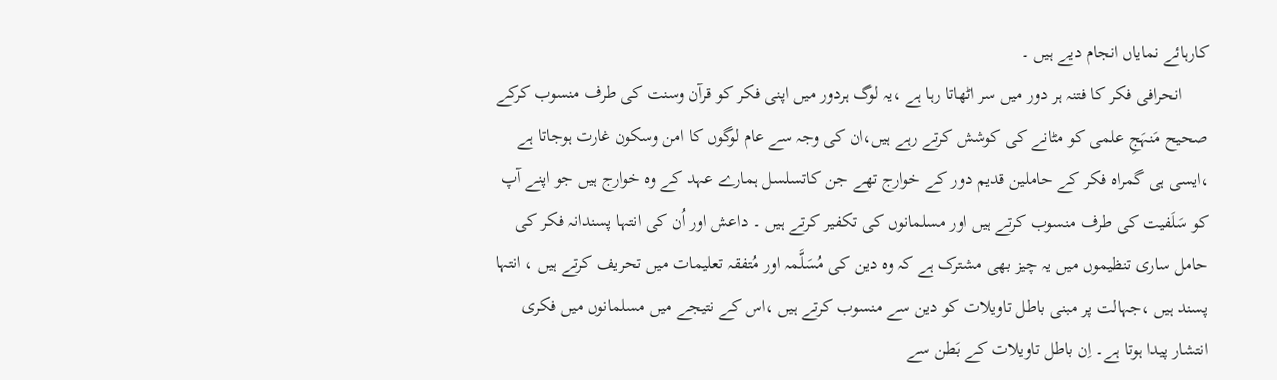کارہائے نمایاں انجام دیے ہیں ۔
      انحرافی فکر کا فتنہ ہر دور میں سر اٹھاتا رہا ہے ،یہ لوگ ہردور میں اپنی فکر کو قرآن وسنت کی طرف منسوب کرکے صحیح مَنہَجِ علمی کو مٹانے کی کوشش کرتے رہے ہیں،ان کی وجہ سے عام لوگوں کا امن وسکون غارت ہوجاتا ہے ،ایسی ہی گمراہ فکر کے حاملین قدیم دور کے خوارج تھے جن کاتسلسل ہمارے عہد کے وہ خوارج ہیں جو اپنے آپ کو سَلَفیت کی طرف منسوب کرتے ہیں اور مسلمانوں کی تکفیر کرتے ہیں ۔ داعش اور اُن کی انتہا پسندانہ فکر کی حامل ساری تنظیموں میں یہ چیز بھی مشترک ہے کہ وہ دین کی مُسَلَّمہ اور مُتفقہ تعلیمات میں تحریف کرتے ہیں ، انتہا پسند ہیں ،جہالت پر مبنی باطل تاویلات کو دین سے منسوب کرتے ہیں ،اس کے نتیجے میں مسلمانوں میں فکری انتشار پیدا ہوتا ہے۔ اِن باطل تاویلات کے بَطن سے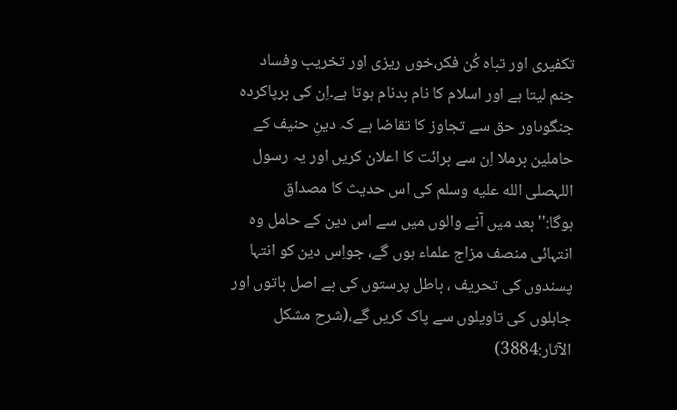تکفیری اور تباہ کُن فکر،خوں ریزی اور تخریب وفساد جنم لیتا ہے اور اسلام کا نام بدنام ہوتا ہے۔اِن کی برپاکردہ جنگوںاور حق سے تجاوز کا تقاضا ہے کہ دینِ حنیف کے حاملین برملا اِن سے برائت کا اعلان کریں اور یہ رسول اللہصلى الله عليه وسلم کی اس حدیث کا مصداق ہوگا:''بعد میں آنے والوں میں سے اس دین کے حامل وہ انتہائی منصف مزاج علماء ہوں گے، جواِس دین کو انتہا پسندوں کی تحریف ، باطل پرستوں کی بے اصل باتوں اور جاہلوں کی تاویلوں سے پاک کریں گے،(شرح مشکل الآثار:3884)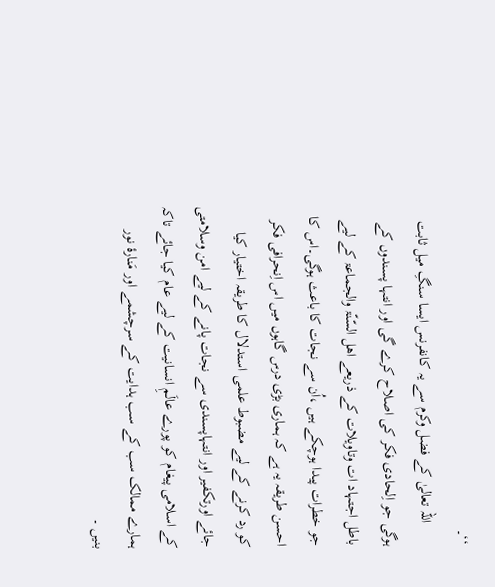‘‘۔
      اللہ تعالیٰ کے فضل وکرم سے یہ کانفرنس ایسا سنگِ میل ثابت ہوگی جو اِلحادی فکر کی اصلاح کرے گی اور انتہا پسندوں کے باطل اجتہاد ات وتاویلات کے ذریعے اھل السّنّۃ والجماعۃ کے لیے جو خطرات پیدا ہوچکے ہیں ،اُن سے نجات کا باعث ہوگی۔اس کا احسن طریقہ یہ ہے کہ ہماری بڑی درس گاہوں میں اس اِنحرافی فکر کو رد کرنے کے لیے مضبوط علمی استدلال کا طریقہ اختیار کیا جائے اورتکفیر اور انتہاپسندی سے نجات پانے کے لیے امن وسلامتی کے اسلامی پیغام کو پورے عالَمِ انسانیت کے لیے عام کیا جائے تاکہ ہمارے ممالک سب کے سب ہدایت کے سرچشمے اور مَنارۂ نور بنیں ۔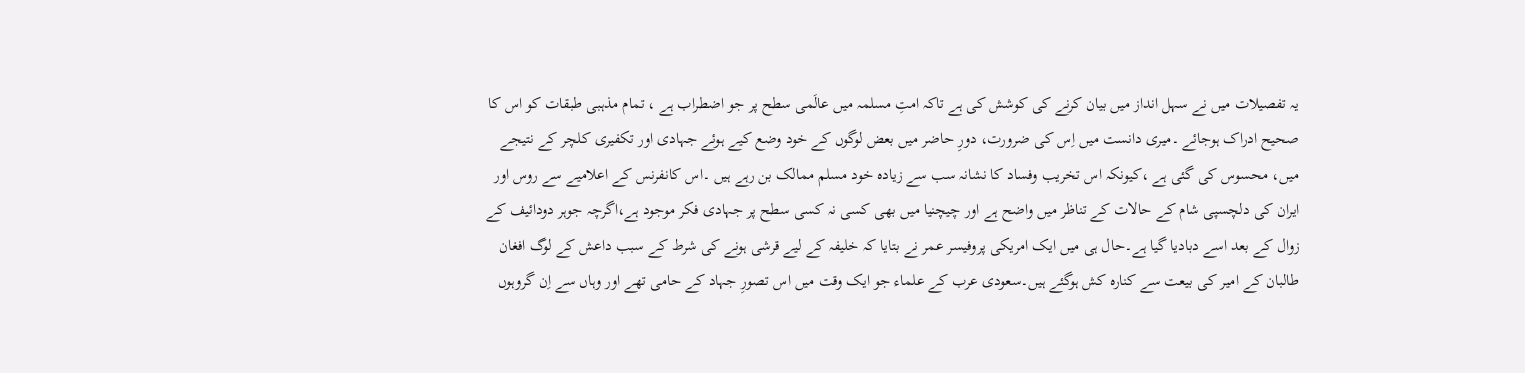یہ تفصیلات میں نے سہل انداز میں بیان کرنے کی کوشش کی ہے تاکہ امتِ مسلمہ میں عالَمی سطح پر جو اضطراب ہے ، تمام مذہبی طبقات کو اس کا صحیح ادراک ہوجائے ۔میری دانست میں اِس کی ضرورت، دورِ حاضر میں بعض لوگوں کے خود وضع کیے ہوئے جہادی اور تکفیری کلچر کے نتیجے میں، محسوس کی گئی ہے ،کیونکہ اس تخریب وفساد کا نشانہ سب سے زیادہ خود مسلم ممالک بن رہے ہیں ۔اس کانفرنس کے اعلامیے سے روس اور ایران کی دلچسپی شام کے حالات کے تناظر میں واضح ہے اور چیچنیا میں بھی کسی نہ کسی سطح پر جہادی فکر موجود ہے،اگرچہ جوہر دودائیف کے زوال کے بعد اسے دبادیا گیا ہے۔حال ہی میں ایک امریکی پروفیسر عمر نے بتایا کہ خلیفہ کے لیے قرشی ہونے کی شرط کے سبب داعش کے لوگ افغان طالبان کے امیر کی بیعت سے کنارہ کش ہوگئے ہیں۔سعودی عرب کے علماء جو ایک وقت میں اس تصورِ جہاد کے حامی تھے اور وہاں سے اِن گروہوں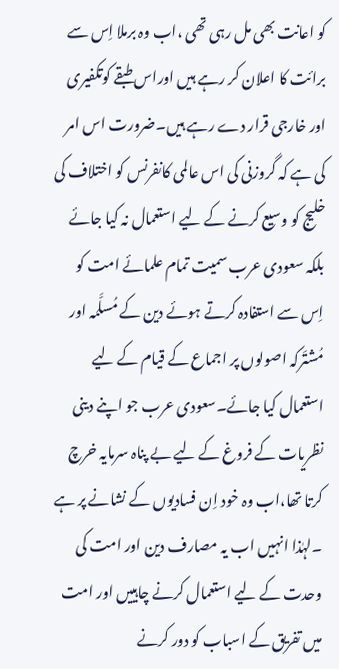کو اعانت بھی مل رہی تھی ،اب وہ برملا اِس سے برائت کا اعلان کر رہے ہیں اوراس طبقے کوتکفیری اور خارجی قرار دے رہے ہیں۔ضرورت اس امر کی ہے کہ گروزنی کی اس عالمی کانفرنس کو اختلاف کی خلیج کو وسیع کرنے کے لیے استعمال نہ کیا جائے بلکہ سعودی عرب سمیت تمام علمائے امت کو اِس سے استفادہ کرتے ہوئے دین کے مُسلَّمہ اور مُشتَرکہ اصولوں پر اجماع کے قیام کے لیے استعمال کیا جائے۔سعودی عرب جو اپنے دینی نظریات کے فروغ کے لیے بے پناہ سرمایہ خرچ کرتا تھا،اب وہ خود اِن فسادیوں کے نشانے پر ہے ۔لہٰذا انہیں اب یہ مصارف دین اور امت کی وحدت کے لیے استعمال کرنے چاہییں اور امت میں تفریق کے اسباب کو دور کرنے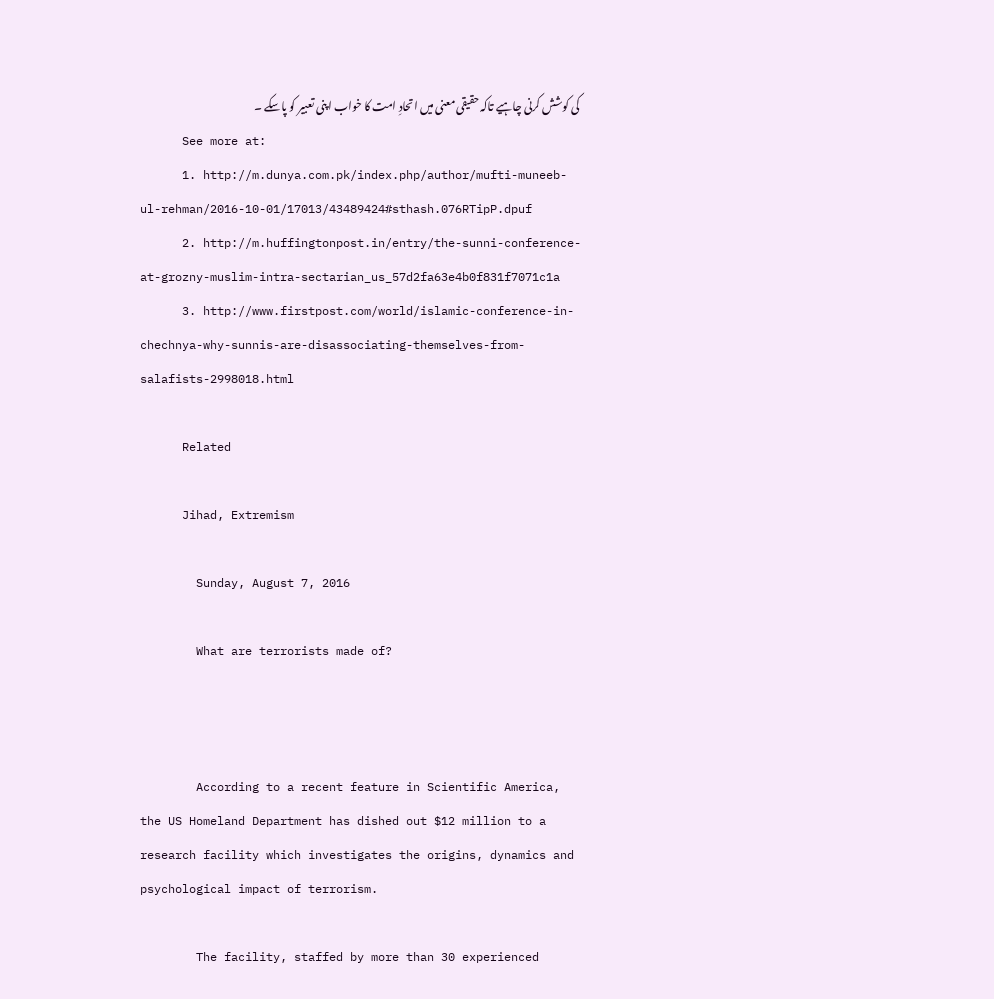کی کوشش کرنی چاہیے تاکہ حقیقی معنی میں اتحادِ امت کا خواب اپنی تعبیر کو پاسکے ۔
      See more at:
      1. http://m.dunya.com.pk/index.php/author/mufti-muneeb-ul-rehman/2016-10-01/17013/43489424#sthash.076RTipP.dpuf
      2. http://m.huffingtonpost.in/entry/the-sunni-conference-at-grozny-muslim-intra-sectarian_us_57d2fa63e4b0f831f7071c1a
      3. http://www.firstpost.com/world/islamic-conference-in-chechnya-why-sunnis-are-disassociating-themselves-from-salafists-2998018.html

      Related

      Jihad, Extremism

        Sunday, August 7, 2016

        What are terrorists made of?



        According to a recent feature in Scientific America, the US Homeland Department has dished out $12 million to a research facility which investigates the origins, dynamics and psychological impact of terrorism.

        The facility, staffed by more than 30 experienced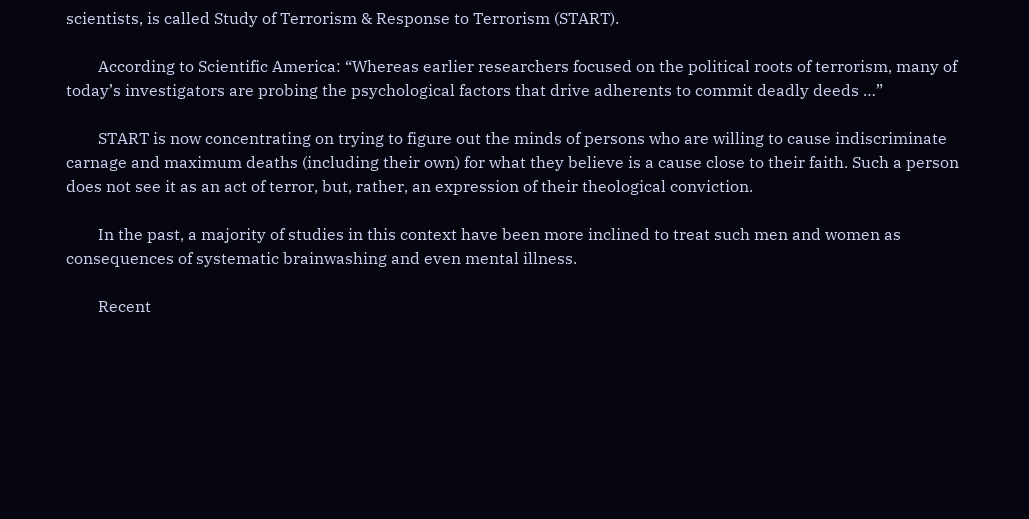scientists, is called Study of Terrorism & Response to Terrorism (START).

        According to Scientific America: “Whereas earlier researchers focused on the political roots of terrorism, many of today’s investigators are probing the psychological factors that drive adherents to commit deadly deeds …”

        START is now concentrating on trying to figure out the minds of persons who are willing to cause indiscriminate carnage and maximum deaths (including their own) for what they believe is a cause close to their faith. Such a person does not see it as an act of terror, but, rather, an expression of their theological conviction.

        In the past, a majority of studies in this context have been more inclined to treat such men and women as consequences of systematic brainwashing and even mental illness.

        Recent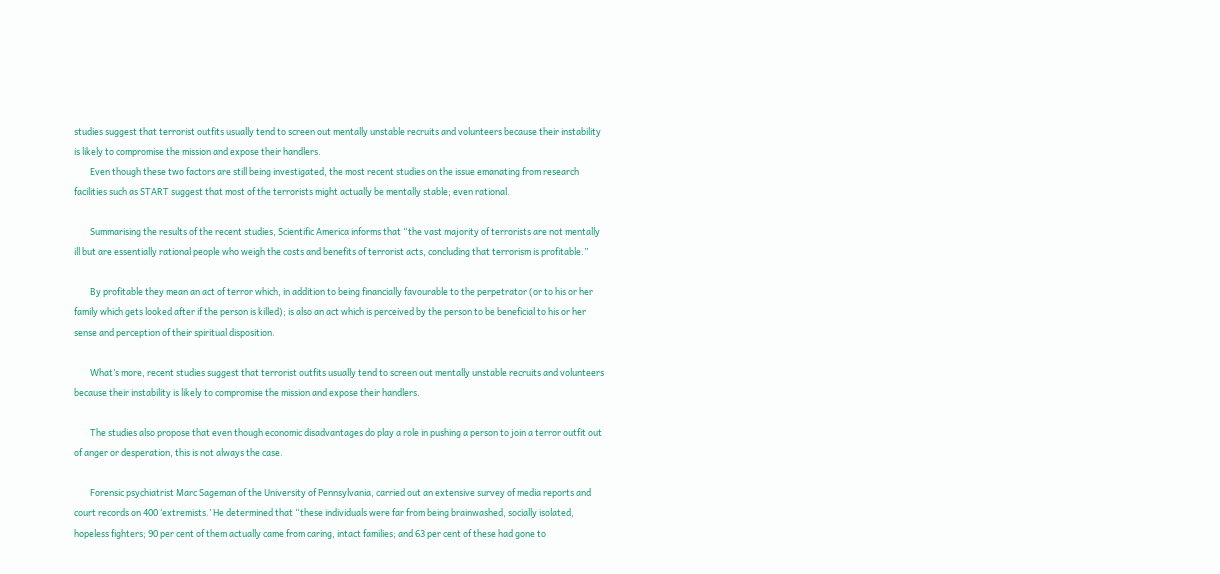studies suggest that terrorist outfits usually tend to screen out mentally unstable recruits and volunteers because their instability is likely to compromise the mission and expose their handlers.
        Even though these two factors are still being investigated, the most recent studies on the issue emanating from research facilities such as START suggest that most of the terrorists might actually be mentally stable; even rational.

        Summarising the results of the recent studies, Scientific America informs that “the vast majority of terrorists are not mentally ill but are essentially rational people who weigh the costs and benefits of terrorist acts, concluding that terrorism is profitable.”

        By profitable they mean an act of terror which, in addition to being financially favourable to the perpetrator (or to his or her family which gets looked after if the person is killed); is also an act which is perceived by the person to be beneficial to his or her sense and perception of their spiritual disposition.

        What’s more, recent studies suggest that terrorist outfits usually tend to screen out mentally unstable recruits and volunteers because their instability is likely to compromise the mission and expose their handlers.

        The studies also propose that even though economic disadvantages do play a role in pushing a person to join a terror outfit out of anger or desperation, this is not always the case.

        Forensic psychiatrist Marc Sageman of the University of Pennsylvania, carried out an extensive survey of media reports and court records on 400 ‘extremists.’ He determined that “these individuals were far from being brainwashed, socially isolated, hopeless fighters; 90 per cent of them actually came from caring, intact families; and 63 per cent of these had gone to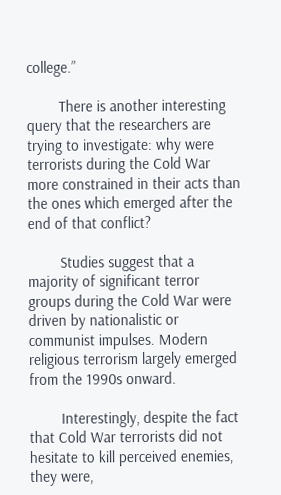college.”

        There is another interesting query that the researchers are trying to investigate: why were terrorists during the Cold War more constrained in their acts than the ones which emerged after the end of that conflict?

        Studies suggest that a majority of significant terror groups during the Cold War were driven by nationalistic or communist impulses. Modern religious terrorism largely emerged from the 1990s onward.

        Interestingly, despite the fact that Cold War terrorists did not hesitate to kill perceived enemies, they were,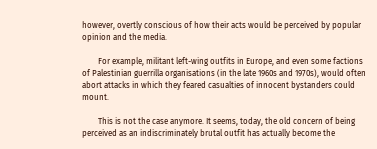however, overtly conscious of how their acts would be perceived by popular opinion and the media.

        For example, militant left-wing outfits in Europe, and even some factions of Palestinian guerrilla organisations (in the late 1960s and 1970s), would often abort attacks in which they feared casualties of innocent bystanders could mount.

        This is not the case anymore. It seems, today, the old concern of being perceived as an indiscriminately brutal outfit has actually become the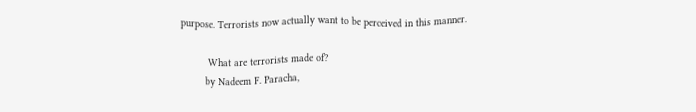purpose. Terrorists now actually want to be perceived in this manner.

         What are terrorists made of?
        by Nadeem F. Paracha,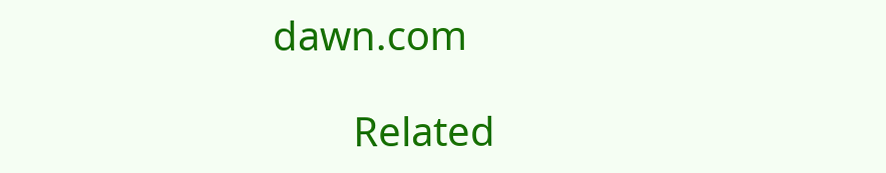dawn.com

        Related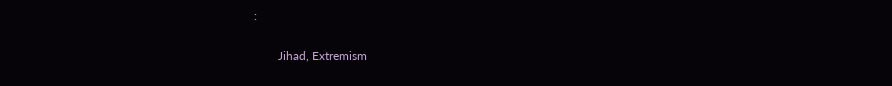:

        Jihad, Extremism